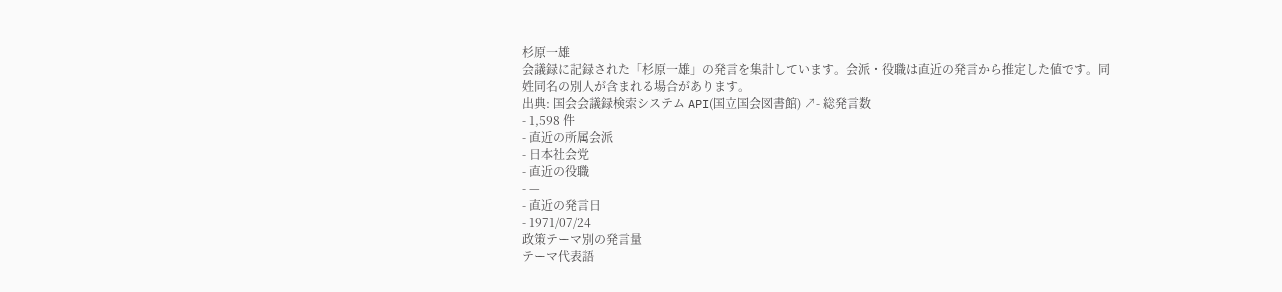杉原一雄
会議録に記録された「杉原一雄」の発言を集計しています。会派・役職は直近の発言から推定した値です。同姓同名の別人が含まれる場合があります。
出典: 国会会議録検索システム API(国立国会図書館) ↗- 総発言数
- 1,598 件
- 直近の所属会派
- 日本社会党
- 直近の役職
- —
- 直近の発言日
- 1971/07/24
政策テーマ別の発言量
テーマ代表語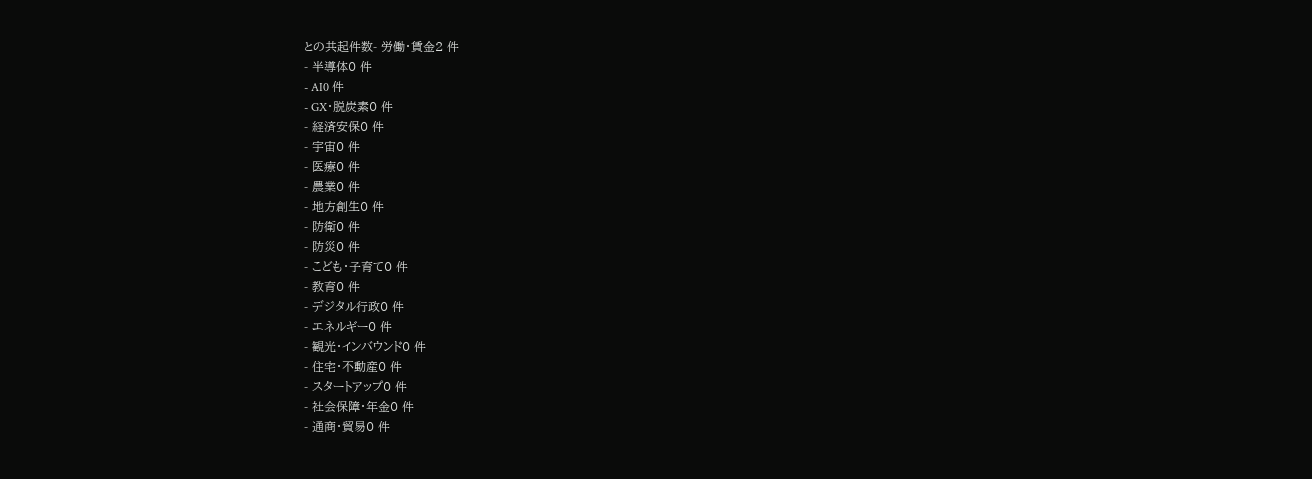との共起件数- 労働・賃金2 件
- 半導体0 件
- AI0 件
- GX・脱炭素0 件
- 経済安保0 件
- 宇宙0 件
- 医療0 件
- 農業0 件
- 地方創生0 件
- 防衛0 件
- 防災0 件
- こども・子育て0 件
- 教育0 件
- デジタル行政0 件
- エネルギー0 件
- 観光・インバウンド0 件
- 住宅・不動産0 件
- スタートアップ0 件
- 社会保障・年金0 件
- 通商・貿易0 件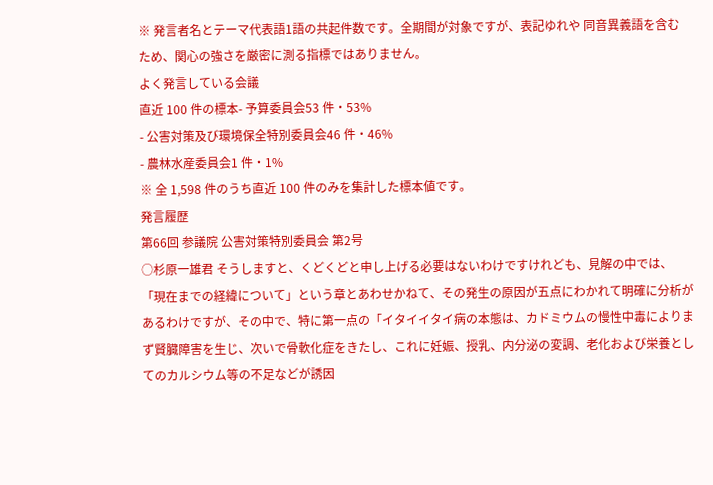※ 発言者名とテーマ代表語1語の共起件数です。全期間が対象ですが、表記ゆれや 同音異義語を含むため、関心の強さを厳密に測る指標ではありません。
よく発言している会議
直近 100 件の標本- 予算委員会53 件・53%
- 公害対策及び環境保全特別委員会46 件・46%
- 農林水産委員会1 件・1%
※ 全 1,598 件のうち直近 100 件のみを集計した標本値です。
発言履歴
第66回 参議院 公害対策特別委員会 第2号
○杉原一雄君 そうしますと、くどくどと申し上げる必要はないわけですけれども、見解の中では、「現在までの経緯について」という章とあわせかねて、その発生の原因が五点にわかれて明確に分析があるわけですが、その中で、特に第一点の「イタイイタイ病の本態は、カドミウムの慢性中毒によりまず賢臓障害を生じ、次いで骨軟化症をきたし、これに妊娠、授乳、内分泌の変調、老化および栄養としてのカルシウム等の不足などが誘因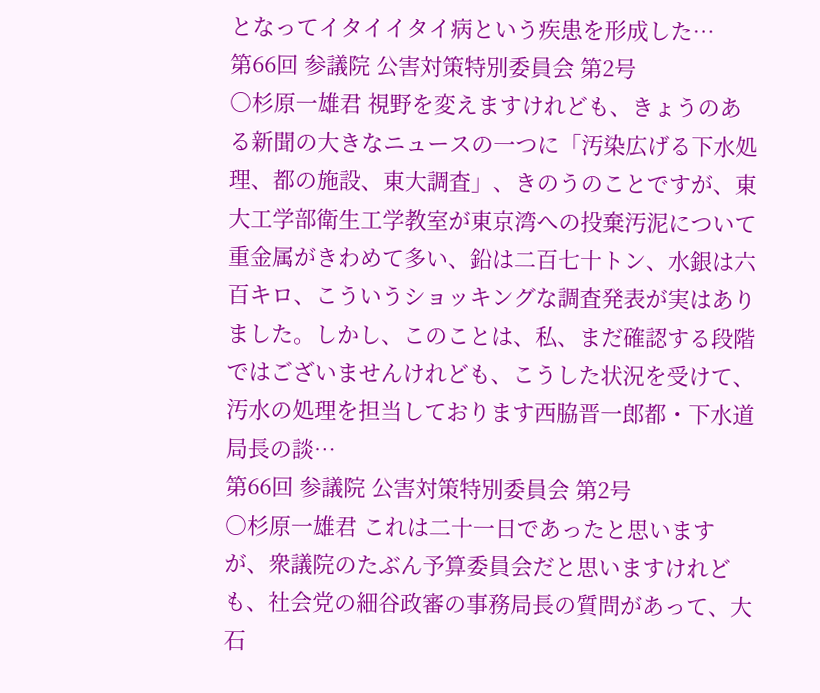となってイタイイタイ病という疾患を形成した…
第66回 参議院 公害対策特別委員会 第2号
○杉原一雄君 視野を変えますけれども、きょうのある新聞の大きなニュースの一つに「汚染広げる下水処理、都の施設、東大調査」、きのうのことですが、東大工学部衛生工学教室が東京湾への投棄汚泥について重金属がきわめて多い、鉛は二百七十トン、水銀は六百キロ、こういうショッキングな調査発表が実はありました。しかし、このことは、私、まだ確認する段階ではございませんけれども、こうした状況を受けて、汚水の処理を担当しております西脇晋一郎都・下水道局長の談…
第66回 参議院 公害対策特別委員会 第2号
○杉原一雄君 これは二十一日であったと思いますが、衆議院のたぶん予算委員会だと思いますけれども、社会党の細谷政審の事務局長の質問があって、大石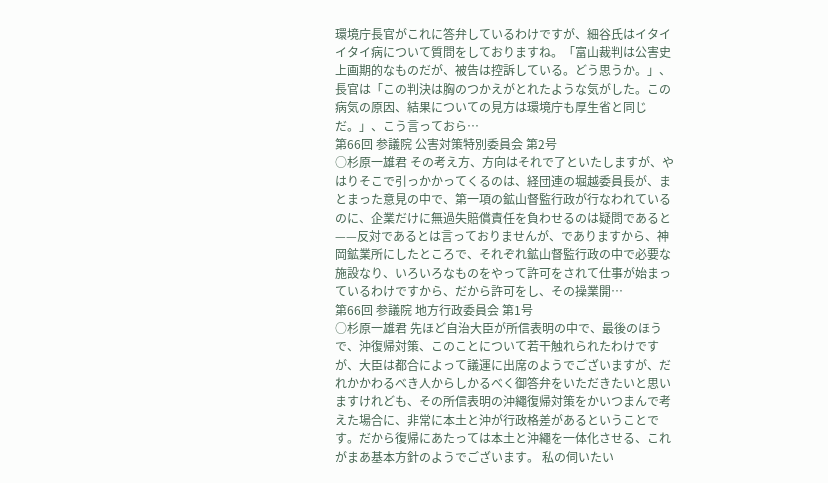環境庁長官がこれに答弁しているわけですが、細谷氏はイタイイタイ病について質問をしておりますね。「富山裁判は公害史上画期的なものだが、被告は控訴している。どう思うか。」、長官は「この判決は胸のつかえがとれたような気がした。この病気の原因、結果についての見方は環境庁も厚生省と同じだ。」、こう言っておら…
第66回 参議院 公害対策特別委員会 第2号
○杉原一雄君 その考え方、方向はそれで了といたしますが、やはりそこで引っかかってくるのは、経団連の堀越委員長が、まとまった意見の中で、第一項の鉱山督監行政が行なわれているのに、企業だけに無過失賠償責任を負わせるのは疑問であると——反対であるとは言っておりませんが、でありますから、神岡鉱業所にしたところで、それぞれ鉱山督監行政の中で必要な施設なり、いろいろなものをやって許可をされて仕事が始まっているわけですから、だから許可をし、その操業開…
第66回 参議院 地方行政委員会 第1号
○杉原一雄君 先ほど自治大臣が所信表明の中で、最後のほうで、沖復帰対策、このことについて若干触れられたわけですが、大臣は都合によって議運に出席のようでございますが、だれかかわるべき人からしかるべく御答弁をいただきたいと思いますけれども、その所信表明の沖繩復帰対策をかいつまんで考えた場合に、非常に本土と沖が行政格差があるということです。だから復帰にあたっては本土と沖繩を一体化させる、これがまあ基本方針のようでございます。 私の伺いたい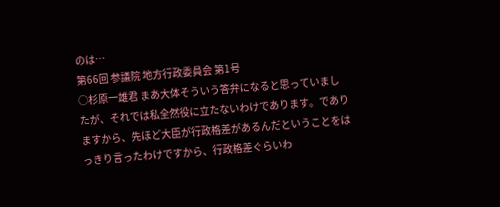のは…
第66回 参議院 地方行政委員会 第1号
○杉原一雄君 まあ大体そういう答弁になると思っていましたが、それでは私全然役に立たないわけであります。でありますから、先ほど大臣が行政格差があるんだということをはっきり言ったわけですから、行政格差ぐらいわ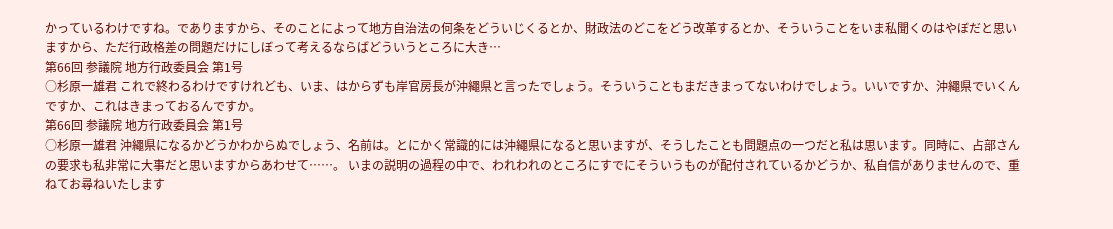かっているわけですね。でありますから、そのことによって地方自治法の何条をどういじくるとか、財政法のどこをどう改革するとか、そういうことをいま私聞くのはやぼだと思いますから、ただ行政格差の問題だけにしぼって考えるならばどういうところに大き…
第66回 参議院 地方行政委員会 第1号
○杉原一雄君 これで終わるわけですけれども、いま、はからずも岸官房長が沖繩県と言ったでしょう。そういうこともまだきまってないわけでしょう。いいですか、沖繩県でいくんですか、これはきまっておるんですか。
第66回 参議院 地方行政委員会 第1号
○杉原一雄君 沖繩県になるかどうかわからぬでしょう、名前は。とにかく常識的には沖繩県になると思いますが、そうしたことも問題点の一つだと私は思います。同時に、占部さんの要求も私非常に大事だと思いますからあわせて……。 いまの説明の過程の中で、われわれのところにすでにそういうものが配付されているかどうか、私自信がありませんので、重ねてお尋ねいたします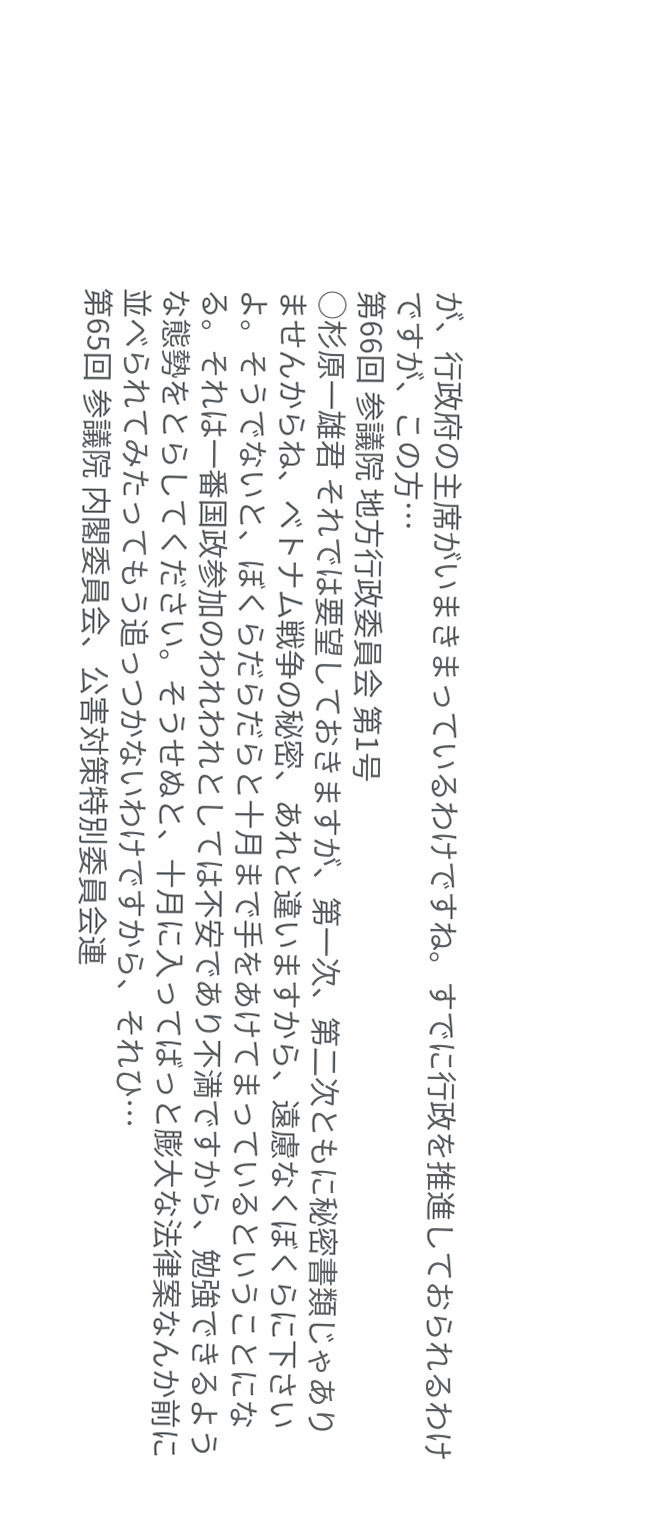が、行政府の主席がいまきまっているわけですね。すでに行政を推進しておられるわけですが、この方…
第66回 参議院 地方行政委員会 第1号
○杉原一雄君 それでは要望しておきますが、第一次、第二次ともに秘密書類じゃありませんからね、ベトナム戦争の秘密、あれと違いますから、遠慮なくぼくらに下さいよ。そうでないと、ぼくらだらだらと十月まで手をあけてまっているということになる。それは一番国政参加のわれわれとしては不安であり不満ですから、勉強できるような態勢をとらしてください。そうせぬと、十月に入ってばっと膨大な法律案なんか前に並べられてみたってもう追っつかないわけですから、それひ…
第65回 参議院 内閣委員会、公害対策特別委員会連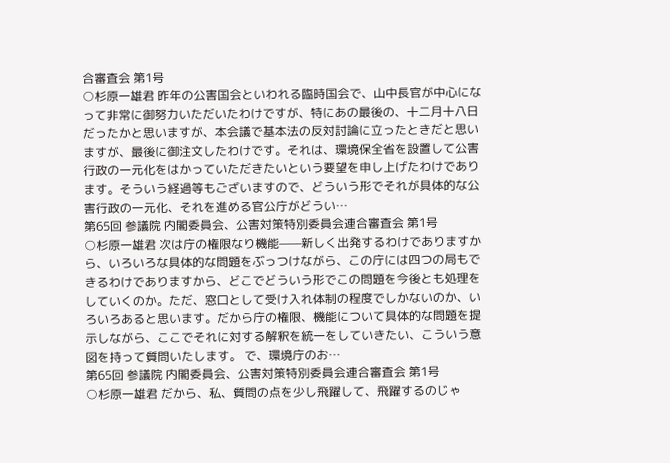合審査会 第1号
○杉原一雄君 昨年の公害国会といわれる臨時国会で、山中長官が中心になって非常に御努力いただいたわけですが、特にあの最後の、十二月十八日だったかと思いますが、本会議で基本法の反対討論に立ったときだと思いますが、最後に御注文したわけです。それは、環境保全省を設置して公害行政の一元化をはかっていただきたいという要望を申し上げたわけであります。そういう経過等もございますので、どういう形でそれが具体的な公害行政の一元化、それを進める官公庁がどうい…
第65回 参議院 内閣委員会、公害対策特別委員会連合審査会 第1号
○杉原一雄君 次は庁の権限なり機能——新しく出発するわけでありますから、いろいろな具体的な問題をぶっつけながら、この庁には四つの局もできるわけでありますから、どこでどういう形でこの問題を今後とも処理をしていくのか。ただ、窓口として受け入れ体制の程度でしかないのか、いろいろあると思います。だから庁の権限、機能について具体的な問題を提示しながら、ここでそれに対する解釈を統一をしていきたい、こういう意図を持って質問いたします。 で、環境庁のお…
第65回 参議院 内閣委員会、公害対策特別委員会連合審査会 第1号
○杉原一雄君 だから、私、質問の点を少し飛躍して、飛躍するのじゃ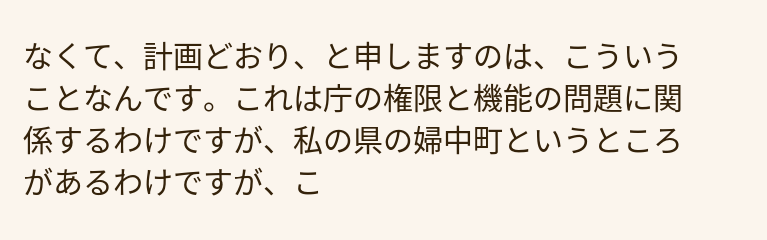なくて、計画どおり、と申しますのは、こういうことなんです。これは庁の権限と機能の問題に関係するわけですが、私の県の婦中町というところがあるわけですが、こ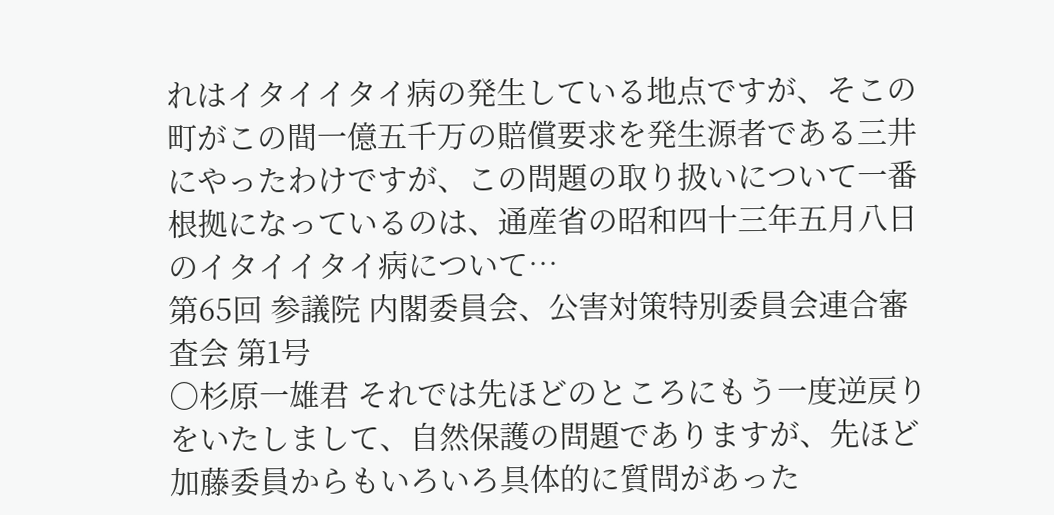れはイタイイタイ病の発生している地点ですが、そこの町がこの間一億五千万の賠償要求を発生源者である三井にやったわけですが、この問題の取り扱いについて一番根拠になっているのは、通産省の昭和四十三年五月八日のイタイイタイ病について…
第65回 参議院 内閣委員会、公害対策特別委員会連合審査会 第1号
○杉原一雄君 それでは先ほどのところにもう一度逆戻りをいたしまして、自然保護の問題でありますが、先ほど加藤委員からもいろいろ具体的に質問があった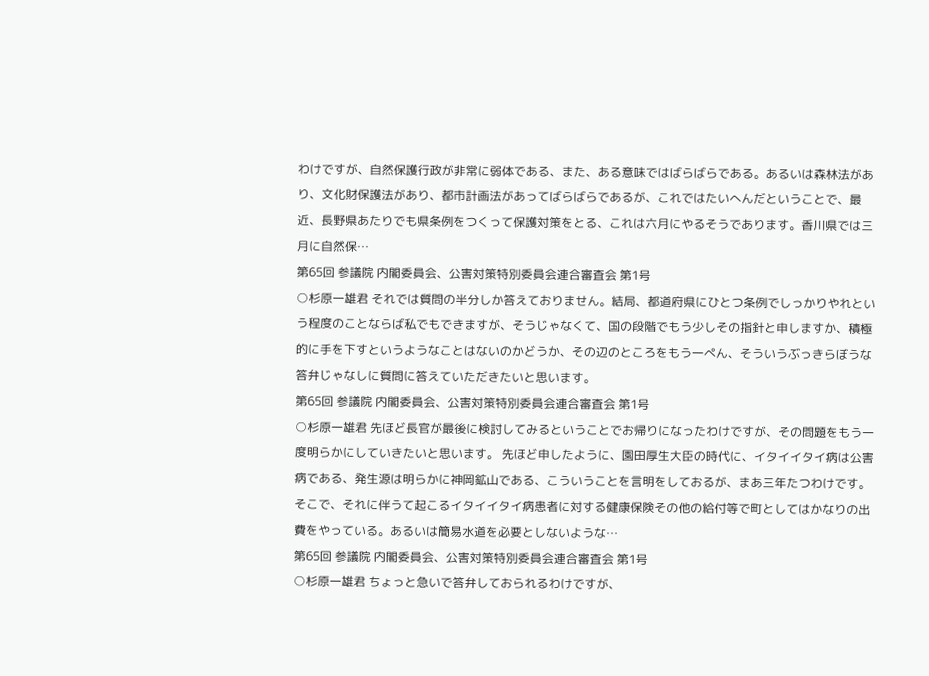わけですが、自然保護行政が非常に弱体である、また、ある意味ではばらばらである。あるいは森林法があり、文化財保護法があり、都市計画法があってばらばらであるが、これではたいへんだということで、最近、長野県あたりでも県条例をつくって保護対策をとる、これは六月にやるそうであります。香川県では三月に自然保…
第65回 参議院 内閣委員会、公害対策特別委員会連合審査会 第1号
○杉原一雄君 それでは質問の半分しか答えておりません。結局、都道府県にひとつ条例でしっかりやれという程度のことならば私でもできますが、そうじゃなくて、国の段階でもう少しその指針と申しますか、積極的に手を下すというようなことはないのかどうか、その辺のところをもう一ぺん、そういうぶっきらぼうな答弁じゃなしに質問に答えていただきたいと思います。
第65回 参議院 内閣委員会、公害対策特別委員会連合審査会 第1号
○杉原一雄君 先ほど長官が最後に検討してみるということでお帰りになったわけですが、その問題をもう一度明らかにしていきたいと思います。 先ほど申したように、園田厚生大臣の時代に、イタイイタイ病は公害病である、発生源は明らかに神岡鉱山である、こういうことを言明をしておるが、まあ三年たつわけです。そこで、それに伴うて起こるイタイイタイ病患者に対する健康保険その他の給付等で町としてはかなりの出費をやっている。あるいは簡易水道を必要としないような…
第65回 参議院 内閣委員会、公害対策特別委員会連合審査会 第1号
○杉原一雄君 ちょっと急いで答弁しておられるわけですが、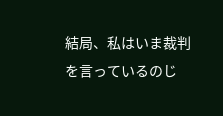結局、私はいま裁判を言っているのじ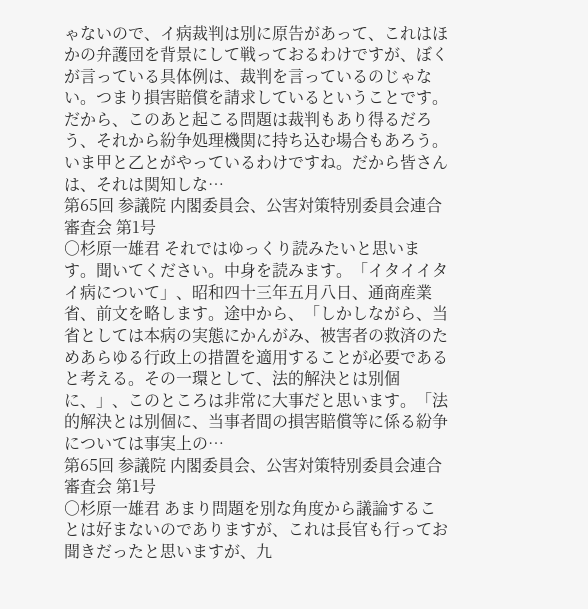ゃないので、イ病裁判は別に原告があって、これはほかの弁護団を背景にして戦っておるわけですが、ぼくが言っている具体例は、裁判を言っているのじゃない。つまり損害賠償を請求しているということです。だから、このあと起こる問題は裁判もあり得るだろう、それから紛争処理機関に持ち込む場合もあろう。いま甲と乙とがやっているわけですね。だから皆さんは、それは関知しな…
第65回 参議院 内閣委員会、公害対策特別委員会連合審査会 第1号
○杉原一雄君 それではゆっくり読みたいと思います。聞いてください。中身を読みます。「イタイイタイ病について」、昭和四十三年五月八日、通商産業省、前文を略します。途中から、「しかしながら、当省としては本病の実態にかんがみ、被害者の救済のためあらゆる行政上の措置を適用することが必要であると考える。その一環として、法的解決とは別個に、」、このところは非常に大事だと思います。「法的解決とは別個に、当事者間の損害賠償等に係る紛争については事実上の…
第65回 参議院 内閣委員会、公害対策特別委員会連合審査会 第1号
○杉原一雄君 あまり問題を別な角度から議論することは好まないのでありますが、これは長官も行ってお聞きだったと思いますが、九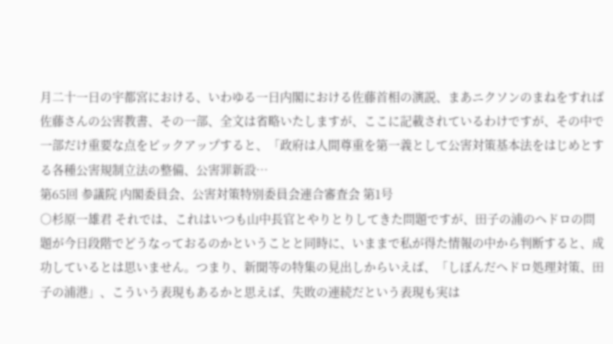月二十一日の宇都宮における、いわゆる一日内閣における佐藤首相の演説、まあニクソンのまねをすれば佐藤さんの公害教書、その一部、全文は省略いたしますが、ここに記載されているわけですが、その中で一部だけ重要な点をピックアップすると、「政府は人間尊重を第一義として公害対策基本法をはじめとする各種公害規制立法の整備、公害罪新設…
第65回 参議院 内閣委員会、公害対策特別委員会連合審査会 第1号
○杉原一雄君 それでは、これはいつも山中長官とやりとりしてきた問題ですが、田子の浦のヘドロの問題が今日段階でどうなっておるのかということと同時に、いままで私が得た情報の中から判断すると、成功しているとは思いません。つまり、新聞等の特集の見出しからいえば、「しぼんだヘドロ処理対策、田子の浦港」、こういう表現もあるかと思えば、失敗の連続だという表現も実は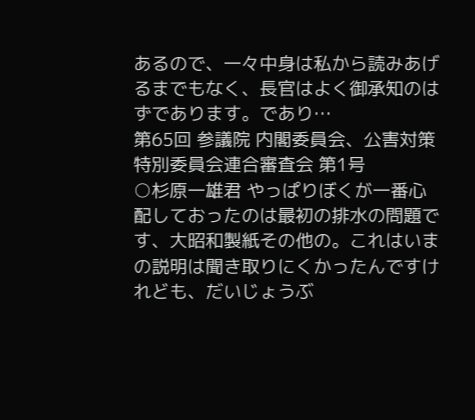あるので、一々中身は私から読みあげるまでもなく、長官はよく御承知のはずであります。であり…
第65回 参議院 内閣委員会、公害対策特別委員会連合審査会 第1号
○杉原一雄君 やっぱりぼくが一番心配しておったのは最初の排水の問題です、大昭和製紙その他の。これはいまの説明は聞き取りにくかったんですけれども、だいじょうぶ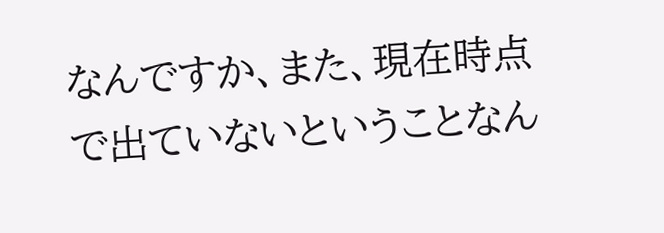なんですか、また、現在時点で出ていないということなん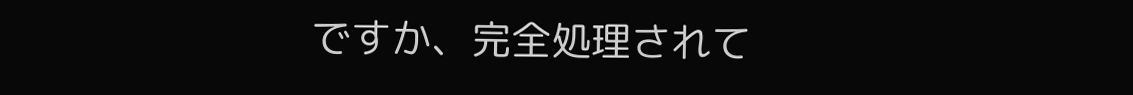ですか、完全処理されて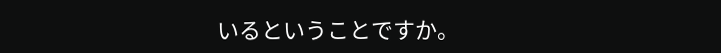いるということですか。